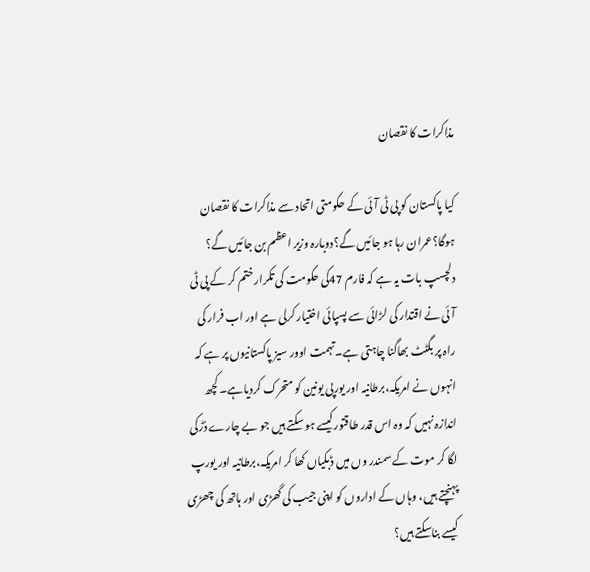مذاکرات کا نقصان

کیا پاکستان کو پی ٹی آئی کے حکومتی اتحاد سے مذاکرات کا نقصان ہوگا؟عمران رہا ہو جائیں گے؟دوبارہ وزیر اعظم بن جائیں گے؟ دلچسپ بات یہ ہے کہ فارم 47کی حکومت کی تکرار ختم کر کے پی ٹی آئی نے اقتدار کی لڑائی سے پسپائی اختیار کرلی ہے اور اب فرار کی راہ پر بگٹٹ بھاگنا چاہتی ہے۔تہمت اوور سیز پاکستانیوں پر ہے کہ انہوں نے امریکہ،برطانیہ اور یورپی یونین کو متحرک کردیاہے۔ کچھ اندازہ نہیں کہ وہ اس قدر طاقتورکیسے ہو سکتے ہیں جو بے چارے دُڑکی لگا کر موت کے سمندر وں میں ڈبکیاں کھا کر امریکہ،برطانیہ اور یورپ پہنچتے ہیں، وہاں کے اداروں کو اپنی جیب کی گھڑی اور ہاتھ کی چھڑی کیسے بناسکتے ہیں؟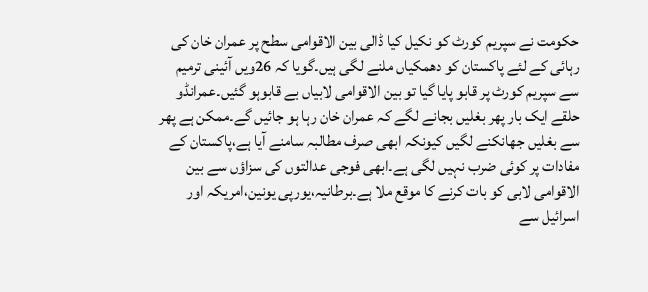حکومت نے سپریم کورٹ کو نکیل کیا ڈالی بین الاقوامی سطح پر عمران خان کی رہائی کے لئے پاکستان کو دھمکیاں ملنے لگی ہیں۔گویا کہ 26ویں آئینی ترمیم سے سپریم کورٹ پر قابو پایا گیا تو بین الاقوامی لابیاں بے قابوہو گئیں۔عمرانڈو حلقے ایک بار پھر بغلیں بجانے لگے کہ عمران خان رہا ہو جائیں گے۔ممکن ہے پھر سے بغلیں جھانکنے لگیں کیونکہ ابھی صرف مطالبہ سامنے آیا ہے،پاکستان کے مفادات پر کوئی ضرب نہیں لگی ہے۔ابھی فوجی عدالتوں کی سزاؤں سے بین الاقوامی لابی کو بات کرنے کا موقع ملا ہے۔برطانیہ،یورپی یونین،امریکہ اور اسرائیل سے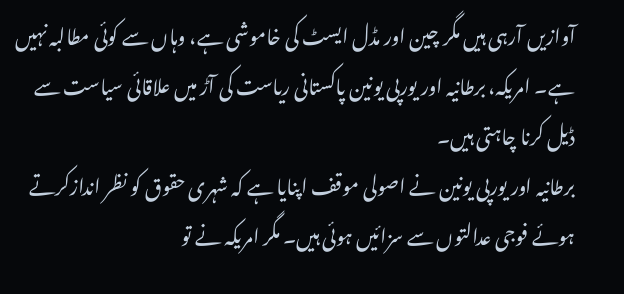آوازیں آرہی ہیں مگر چین اور مڈل ایسٹ کی خاموشی ہے، وہاں سے کوئی مطالبہ نہیں ہے۔ امریکہ، برطانیہ اور یورپی یونین پاکستانی ریاست کی آڑ میں علاقائی سیاست سے ڈیل کرنا چاہتی ہیں۔
برطانیہ اور یورپی یونین نے اصولی موقف اپنایا ہے کہ شہری حقوق کو نظر اندازکرتے ہوئے فوجی عدالتوں سے سزائیں ہوئی ہیں۔ مگر امریکہ نے تو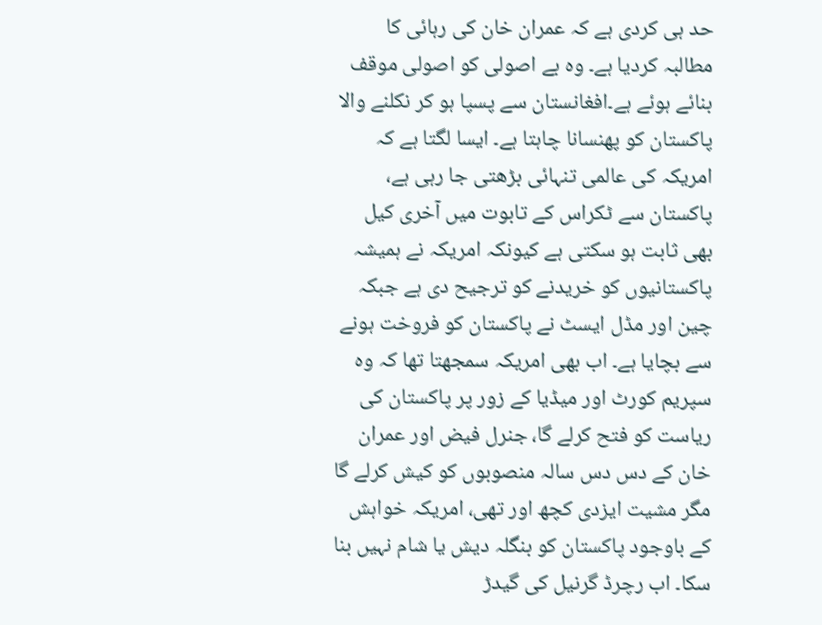حد ہی کردی ہے کہ عمران خان کی رہائی کا مطالبہ کردیا ہے۔ وہ بے اصولی کو اصولی موقف بنائے ہوئے ہے۔افغانستان سے پسپا ہو کر نکلنے والا پاکستان کو پھنسانا چاہتا ہے۔ ایسا لگتا ہے کہ امریکہ کی عالمی تنہائی بڑھتی جا رہی ہے، پاکستان سے ٹکراس کے تابوت میں آخری کیل بھی ثابت ہو سکتی ہے کیونکہ امریکہ نے ہمیشہ پاکستانیوں کو خریدنے کو ترجیح دی ہے جبکہ چین اور مڈل ایسٹ نے پاکستان کو فروخت ہونے سے بچایا ہے۔ اب بھی امریکہ سمجھتا تھا کہ وہ سپریم کورٹ اور میڈیا کے زور پر پاکستان کی ریاست کو فتح کرلے گا، جنرل فیض اور عمران خان کے دس دس سالہ منصوبوں کو کیش کرلے گا مگر مشیت ایزدی کچھ اور تھی، امریکہ خواہش کے باوجود پاکستان کو بنگلہ دیش یا شام نہیں بنا سکا۔ اب رچرڈ گرنیل کی گیدڑ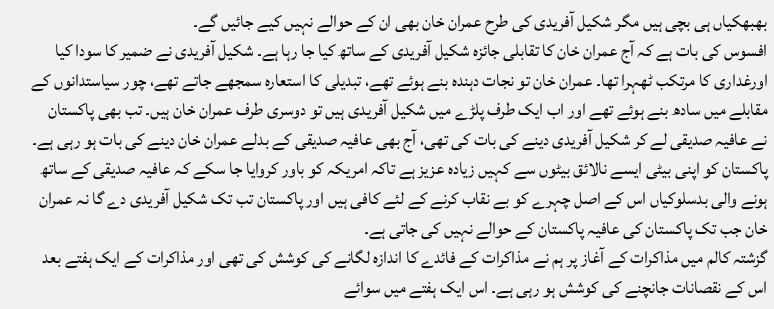بھبھکیاں ہی بچی ہیں مگر شکیل آفریدی کی طرح عمران خان بھی ان کے حوالے نہیں کیے جائیں گے۔
افسوس کی بات ہے کہ آج عمران خان کا تقابلی جائزہ شکیل آفریدی کے ساتھ کیا جا رہا ہے۔ شکیل آفریدی نے ضمیر کا سودا کیا اورغداری کا مرتکب ٹھہرا تھا۔ عمران خان تو نجات دہندہ بنے ہوئے تھے، تبدیلی کا استعارہ سمجھے جاتے تھے، چور سیاستدانوں کے مقابلے میں سادھ بنے ہوئے تھے اور اب ایک طرف پلڑے میں شکیل آفریدی ہیں تو دوسری طرف عمران خان ہیں۔ تب بھی پاکستان نے عافیہ صدیقی لے کر شکیل آفریدی دینے کی بات کی تھی، آج بھی عافیہ صدیقی کے بدلے عمران خان دینے کی بات ہو رہی ہے۔ پاکستان کو اپنی بیٹی ایسے نالائق بیٹوں سے کہیں زیادہ عزیز ہے تاکہ امریکہ کو باور کروایا جا سکے کہ عافیہ صدیقی کے ساتھ ہونے والی بدسلوکیاں اس کے اصل چہرے کو بے نقاب کرنے کے لئے کافی ہیں اور پاکستان تب تک شکیل آفریدی دے گا نہ عمران خان جب تک پاکستان کی عافیہ پاکستان کے حوالے نہیں کی جاتی ہے۔
گزشتہ کالم میں مذاکرات کے آغاز پر ہم نے مذاکرات کے فائدے کا اندازہ لگانے کی کوشش کی تھی اور مذاکرات کے ایک ہفتے بعد اس کے نقصانات جانچنے کی کوشش ہو رہی ہے۔ اس ایک ہفتے میں سوائے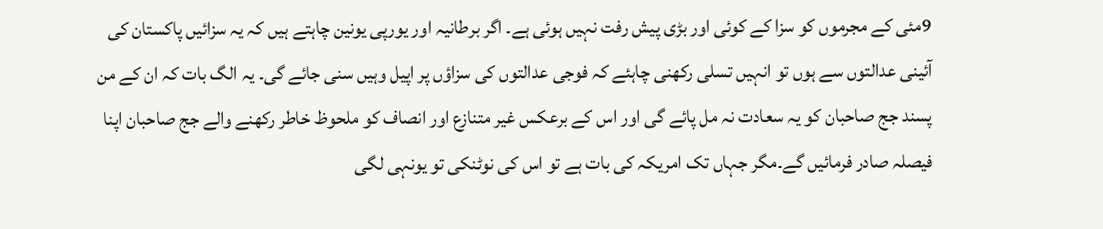9مئی کے مجرموں کو سزا کے کوئی اور بڑی پیش رفت نہیں ہوئی ہے۔ اگر برطانیہ اور یورپی یونین چاہتے ہیں کہ یہ سزائیں پاکستان کی آئینی عدالتوں سے ہوں تو انہیں تسلی رکھنی چاہئے کہ فوجی عدالتوں کی سزاؤں پر اپیل وہیں سنی جائے گی۔ یہ الگ بات کہ ان کے من پسند جج صاحبان کو یہ سعادت نہ مل پائے گی اور اس کے برعکس غیر متنازع اور انصاف کو ملحوظ خاطر رکھنے والے جج صاحبان اپنا فیصلہ صادر فرمائیں گے۔مگر جہاں تک امریکہ کی بات ہے تو اس کی نوٹنکی تو یونہی لگی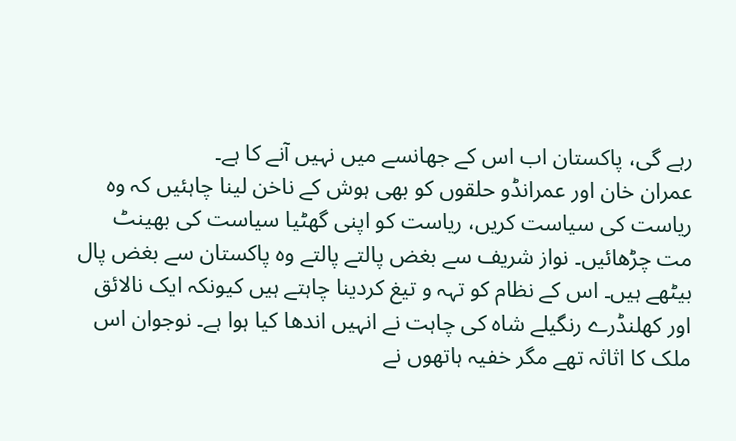رہے گی، پاکستان اب اس کے جھانسے میں نہیں آنے کا ہے۔
عمران خان اور عمرانڈو حلقوں کو بھی ہوش کے ناخن لینا چاہئیں کہ وہ ریاست کی سیاست کریں، ریاست کو اپنی گھٹیا سیاست کی بھینٹ مت چڑھائیں۔ نواز شریف سے بغض پالتے پالتے وہ پاکستان سے بغض پال بیٹھے ہیں۔ اس کے نظام کو تہہ و تیغ کردینا چاہتے ہیں کیونکہ ایک نالائق اور کھلنڈرے رنگیلے شاہ کی چاہت نے انہیں اندھا کیا ہوا ہے۔ نوجوان اس ملک کا اثاثہ تھے مگر خفیہ ہاتھوں نے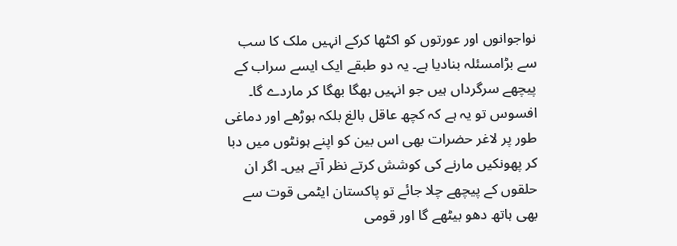نواجوانوں اور عورتوں کو اکٹھا کرکے انہیں ملک کا سب سے بڑامسئلہ بنادیا ہے۔ یہ دو طبقے ایک ایسے سراب کے پیچھے سرگرداں ہیں جو انہیں بھگا بھگا کر ماردے گا۔ افسوس تو یہ ہے کہ کچھ عاقل بالغ بلکہ بوڑھے اور دماغی طور پر لاغر حضرات بھی اس بین کو اپنے ہونٹوں میں دبا کر پھونکیں مارنے کی کوشش کرتے نظر آتے ہیں۔ اگر ان حلقوں کے پیچھے چلا جائے تو پاکستان ایٹمی قوت سے بھی ہاتھ دھو بیٹھے گا اور قومی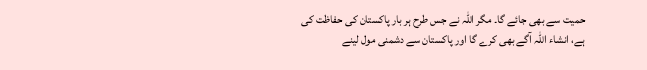حمیت سے بھی جائے گا۔ مگر اللہ نے جس طرح ہر بار پاکستان کی حفاظت کی ہے، انشاء اللہ آگے بھی کرے گا اور پاکستان سے دشمنی مول لینے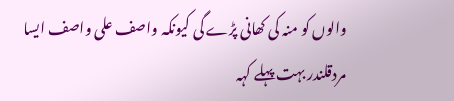والوں کو منہ کی کھانی پڑے گی کیونکہ واصف علی واصف ایسا مردقلندر بہت پہلے کہہ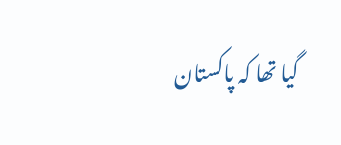گیا تھا کہ پاکستان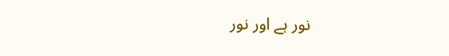نور ہے اور نور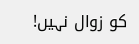کو زوال نہیں!